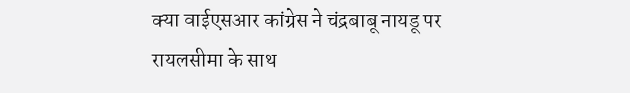क्या वाईएसआर कांग्रेस ने चंद्रबाबू नायडू पर रायलसीमा के साथ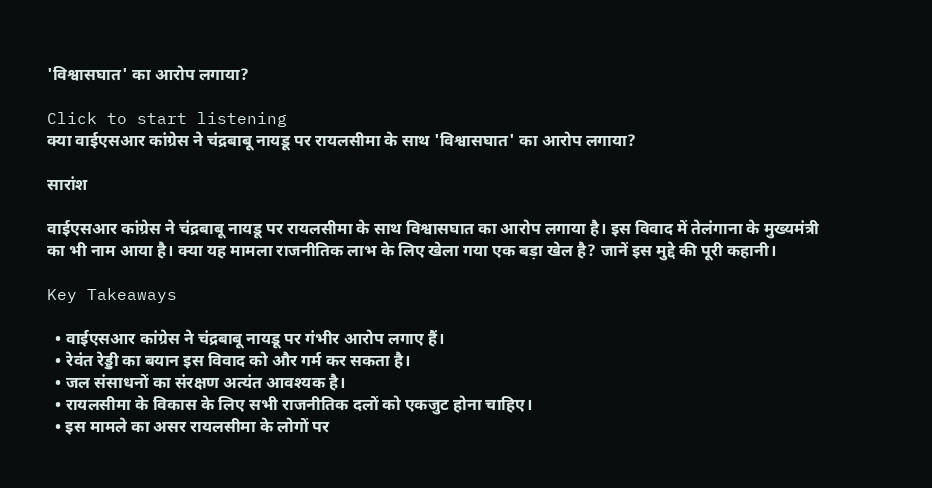'विश्वासघात' का आरोप लगाया?

Click to start listening
क्या वाईएसआर कांग्रेस ने चंद्रबाबू नायडू पर रायलसीमा के साथ 'विश्वासघात' का आरोप लगाया?

सारांश

वाईएसआर कांग्रेस ने चंद्रबाबू नायडू पर रायलसीमा के साथ विश्वासघात का आरोप लगाया है। इस विवाद में तेलंगाना के मुख्यमंत्री का भी नाम आया है। क्या यह मामला राजनीतिक लाभ के लिए खेला गया एक बड़ा खेल है? जानें इस मुद्दे की पूरी कहानी।

Key Takeaways

  • वाईएसआर कांग्रेस ने चंद्रबाबू नायडू पर गंभीर आरोप लगाए हैं।
  • रेवंत रेड्डी का बयान इस विवाद को और गर्म कर सकता है।
  • जल संसाधनों का संरक्षण अत्यंत आवश्यक है।
  • रायलसीमा के विकास के लिए सभी राजनीतिक दलों को एकजुट होना चाहिए।
  • इस मामले का असर रायलसीमा के लोगों पर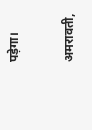पड़ेगा।

अमरावती,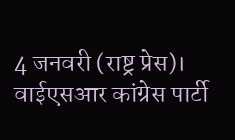4 जनवरी (राष्ट्र प्रेस)। वाईएसआर कांग्रेस पार्टी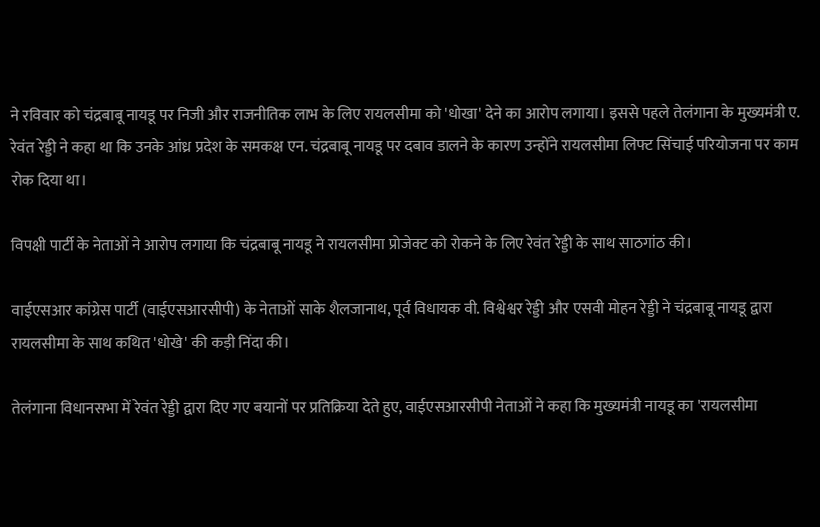ने रविवार को चंद्रबाबू नायडू पर निजी और राजनीतिक लाभ के लिए रायलसीमा को 'धोखा' देने का आरोप लगाया। इससे पहले तेलंगाना के मुख्यमंत्री ए. रेवंत रेड्डी ने कहा था कि उनके आंध्र प्रदेश के समकक्ष एन. चंद्रबाबू नायडू पर दबाव डालने के कारण उन्होंने रायलसीमा लिफ्ट सिंचाई परियोजना पर काम रोक दिया था।

विपक्षी पार्टी के नेताओं ने आरोप लगाया कि चंद्रबाबू नायडू ने रायलसीमा प्रोजेक्ट को रोकने के लिए रेवंत रेड्डी के साथ साठगांठ की।

वाईएसआर कांग्रेस पार्टी (वाईएसआरसीपी) के नेताओं साके शैलजानाथ, पूर्व विधायक वी. विश्वेश्वर रेड्डी और एसवी मोहन रेड्डी ने चंद्रबाबू नायडू द्वारा रायलसीमा के साथ कथित 'धोखे' की कड़ी निंदा की।

तेलंगाना विधानसभा में रेवंत रेड्डी द्वारा दिए गए बयानों पर प्रतिक्रिया देते हुए, वाईएसआरसीपी नेताओं ने कहा कि मुख्यमंत्री नायडू का 'रायलसीमा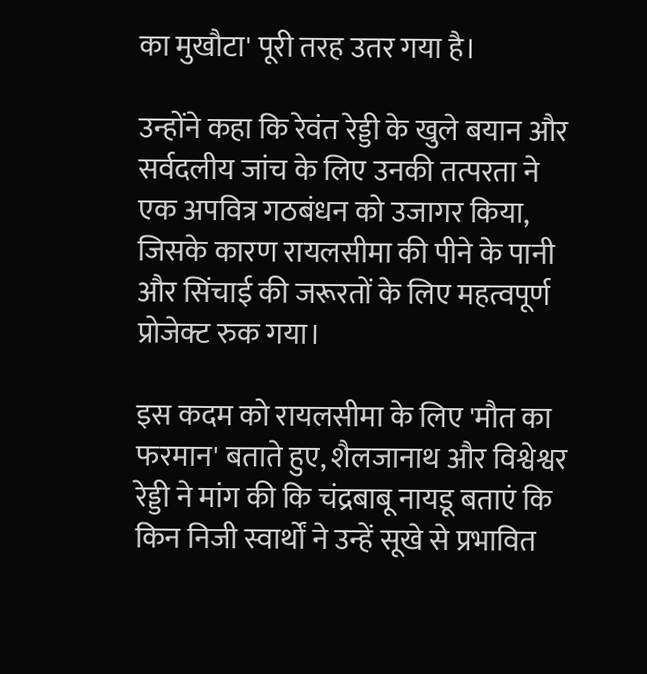का मुखौटा' पूरी तरह उतर गया है।

उन्होंने कहा कि रेवंत रेड्डी के खुले बयान और सर्वदलीय जांच के लिए उनकी तत्परता ने एक अपवित्र गठबंधन को उजागर किया, जिसके कारण रायलसीमा की पीने के पानी और सिंचाई की जरूरतों के लिए महत्वपूर्ण प्रोजेक्ट रुक गया।

इस कदम को रायलसीमा के लिए 'मौत का फरमान' बताते हुए, शैलजानाथ और विश्वेश्वर रेड्डी ने मांग की कि चंद्रबाबू नायडू बताएं कि किन निजी स्वार्थों ने उन्हें सूखे से प्रभावित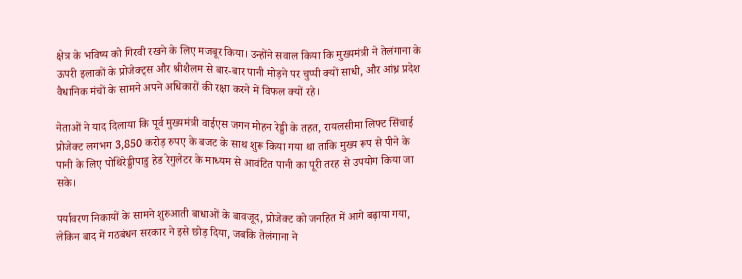क्षेत्र के भविष्य को गिरवी रखने के लिए मजबूर किया। उन्होंने सवाल किया कि मुख्यमंत्री ने तेलंगाना के ऊपरी इलाकों के प्रोजेक्ट्स और श्रीशैलम से बार-बार पानी मोड़ने पर चुप्पी क्यों साधी, और आंध्र प्रदेश वैधानिक मंचों के सामने अपने अधिकारों की रक्षा करने में विफल क्यों रहे।

नेताओं ने याद दिलाया कि पूर्व मुख्यमंत्री वाईएस जगन मोहन रेड्डी के तहत, रायलसीमा लिफ्ट सिंचाई प्रोजेक्ट लगभग 3,850 करोड़ रुपए के बजट के साथ शुरू किया गया था ताकि मुख्य रूप से पीने के पानी के लिए पोथिरेड्डीपाडु हेड रेगुलेटर के माध्यम से आवंटित पानी का पूरी तरह से उपयोग किया जा सके।

पर्यावरण निकायों के सामने शुरुआती बाधाओं के बावजूद, प्रोजेक्ट को जनहित में आगे बढ़ाया गया, लेकिन बाद में गठबंधन सरकार ने इसे छोड़ दिया, जबकि तेलंगाना ने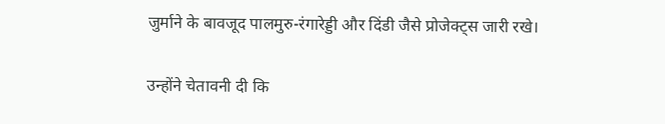जुर्माने के बावजूद पालमुरु-रंगारेड्डी और दिंडी जैसे प्रोजेक्ट्स जारी रखे।

उन्होंने चेतावनी दी कि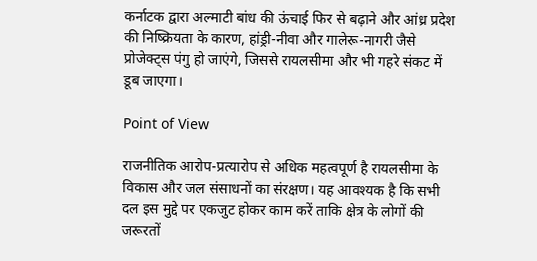कर्नाटक द्वारा अल्माटी बांध की ऊंचाई फिर से बढ़ाने और आंध्र प्रदेश की निष्क्रियता के कारण, हांड्री-नीवा और गालेरू-नागरी जैसे प्रोजेक्ट्स पंगु हो जाएंगे, जिससे रायलसीमा और भी गहरे संकट में डूब जाएगा।

Point of View

राजनीतिक आरोप-प्रत्यारोप से अधिक महत्वपूर्ण है रायलसीमा के विकास और जल संसाधनों का संरक्षण। यह आवश्यक है कि सभी दल इस मुद्दे पर एकजुट होकर काम करें ताकि क्षेत्र के लोगों की जरूरतों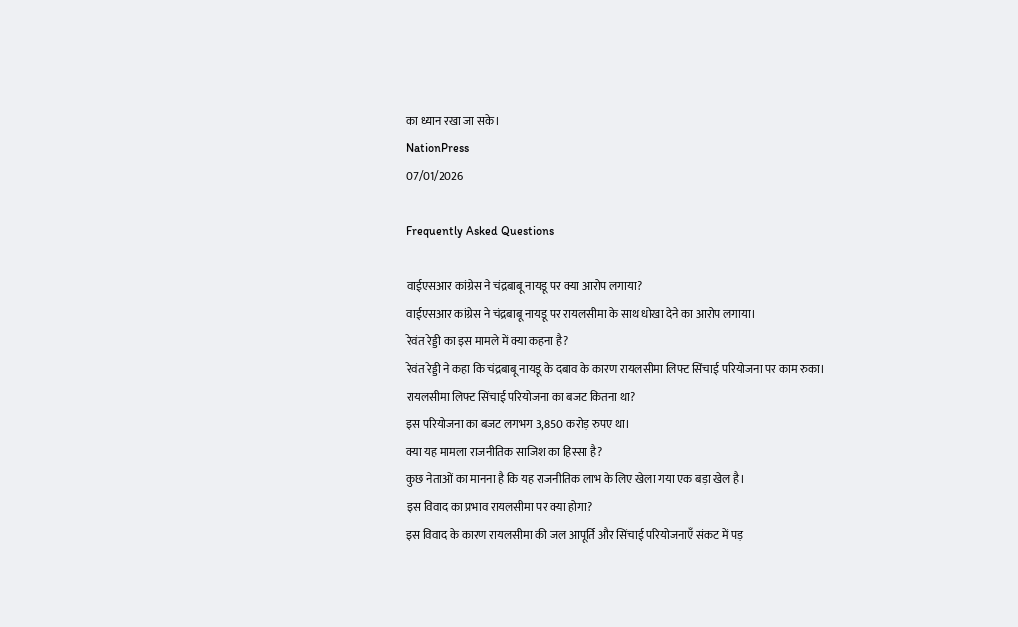का ध्यान रखा जा सके।
NationPress
07/01/2026

Frequently Asked Questions

वाईएसआर कांग्रेस ने चंद्रबाबू नायडू पर क्या आरोप लगाया?
वाईएसआर कांग्रेस ने चंद्रबाबू नायडू पर रायलसीमा के साथ धोखा देने का आरोप लगाया।
रेवंत रेड्डी का इस मामले में क्या कहना है?
रेवंत रेड्डी ने कहा कि चंद्रबाबू नायडू के दबाव के कारण रायलसीमा लिफ्ट सिंचाई परियोजना पर काम रुका।
रायलसीमा लिफ्ट सिंचाई परियोजना का बजट कितना था?
इस परियोजना का बजट लगभग 3,850 करोड़ रुपए था।
क्या यह मामला राजनीतिक साजिश का हिस्सा है?
कुछ नेताओं का मानना है कि यह राजनीतिक लाभ के लिए खेला गया एक बड़ा खेल है।
इस विवाद का प्रभाव रायलसीमा पर क्या होगा?
इस विवाद के कारण रायलसीमा की जल आपूर्ति और सिंचाई परियोजनाएँ संकट में पड़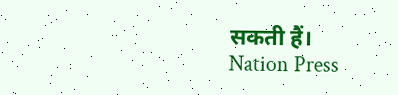सकती हैं।
Nation Press